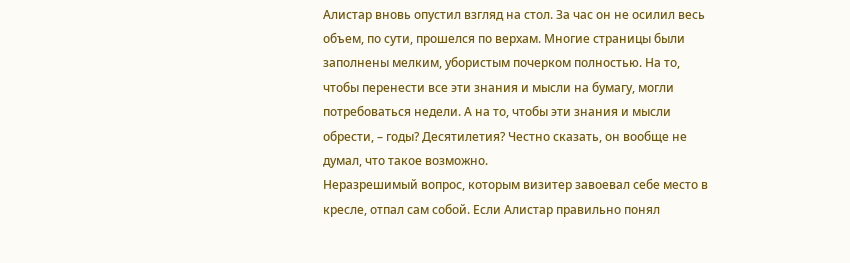Алистар вновь опустил взгляд на стол. За час он не осилил весь объем, по сути, прошелся по верхам. Многие страницы были заполнены мелким, убористым почерком полностью. На то, чтобы перенести все эти знания и мысли на бумагу, могли потребоваться недели. А на то, чтобы эти знания и мысли обрести, – годы? Десятилетия? Честно сказать, он вообще не думал, что такое возможно.
Неразрешимый вопрос, которым визитер завоевал себе место в кресле, отпал сам собой. Если Алистар правильно понял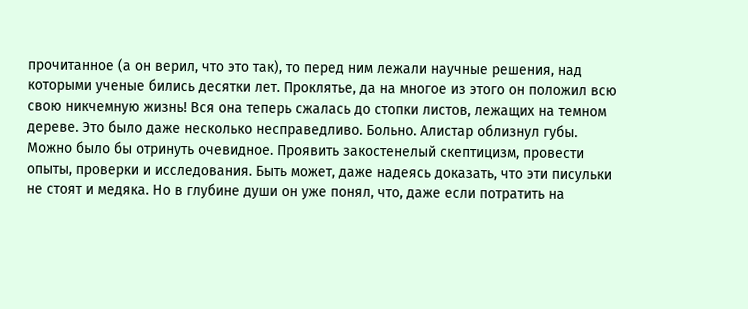прочитанное (а он верил, что это так), то перед ним лежали научные решения, над которыми ученые бились десятки лет. Проклятье, да на многое из этого он положил всю свою никчемную жизнь! Вся она теперь сжалась до стопки листов, лежащих на темном дереве. Это было даже несколько несправедливо. Больно. Алистар облизнул губы.
Можно было бы отринуть очевидное. Проявить закостенелый скептицизм, провести опыты, проверки и исследования. Быть может, даже надеясь доказать, что эти писульки не стоят и медяка. Но в глубине души он уже понял, что, даже если потратить на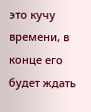это кучу времени, в конце его будет ждать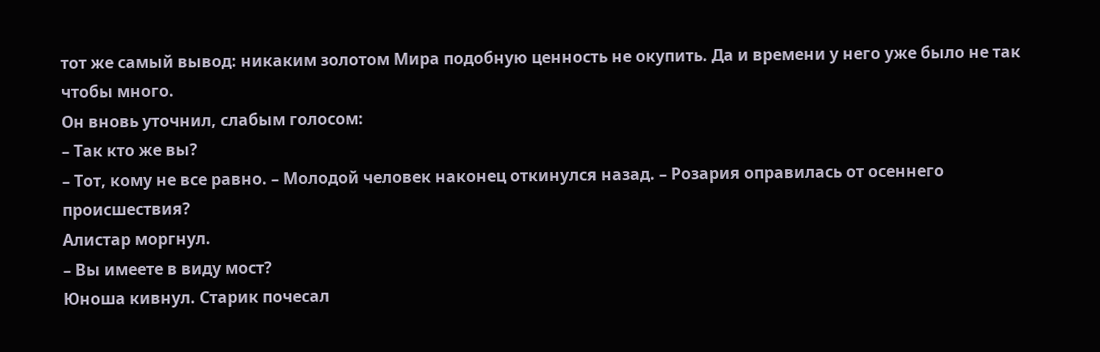тот же самый вывод: никаким золотом Мира подобную ценность не окупить. Да и времени у него уже было не так чтобы много.
Он вновь уточнил, слабым голосом:
– Так кто же вы?
– Тот, кому не все равно. – Молодой человек наконец откинулся назад. – Розария оправилась от осеннего происшествия?
Алистар моргнул.
– Вы имеете в виду мост?
Юноша кивнул. Старик почесал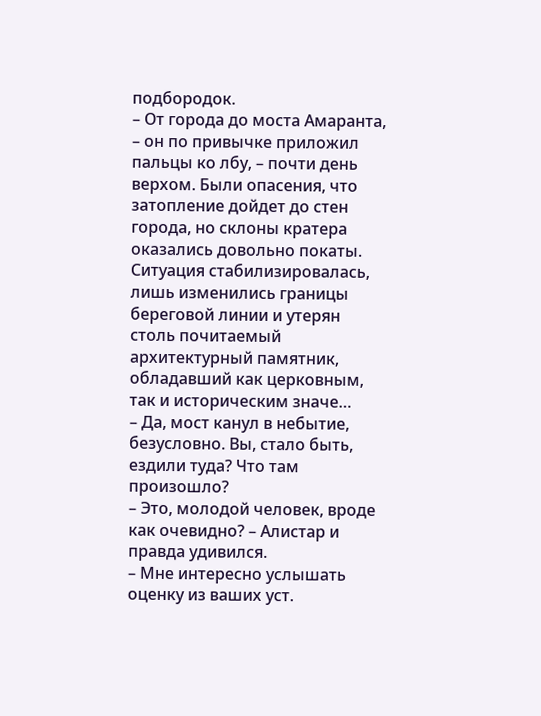подбородок.
– От города до моста Амаранта, – он по привычке приложил пальцы ко лбу, – почти день верхом. Были опасения, что затопление дойдет до стен города, но склоны кратера оказались довольно покаты. Ситуация стабилизировалась, лишь изменились границы береговой линии и утерян столь почитаемый архитектурный памятник, обладавший как церковным, так и историческим значе…
– Да, мост канул в небытие, безусловно. Вы, стало быть, ездили туда? Что там произошло?
– Это, молодой человек, вроде как очевидно? – Алистар и правда удивился.
– Мне интересно услышать оценку из ваших уст.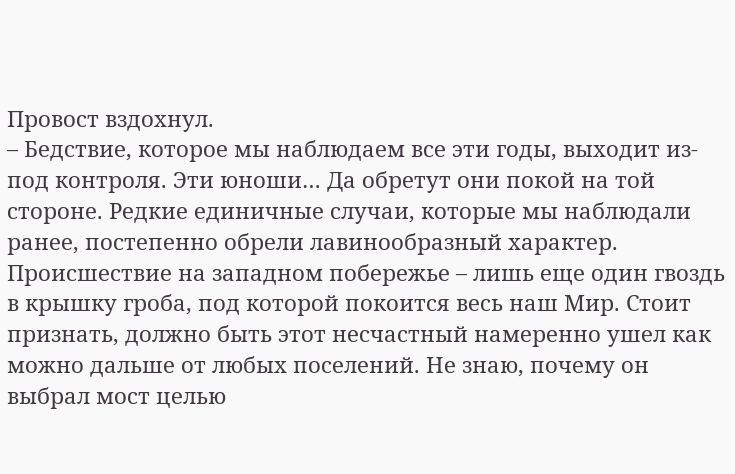Провост вздохнул.
– Бедствие, которое мы наблюдаем все эти годы, выходит из-под контроля. Эти юноши… Да обретут они покой на той стороне. Редкие единичные случаи, которые мы наблюдали ранее, постепенно обрели лавинообразный характер. Происшествие на западном побережье – лишь еще один гвоздь в крышку гроба, под которой покоится весь наш Мир. Стоит признать, должно быть этот несчастный намеренно ушел как можно дальше от любых поселений. Не знаю, почему он выбрал мост целью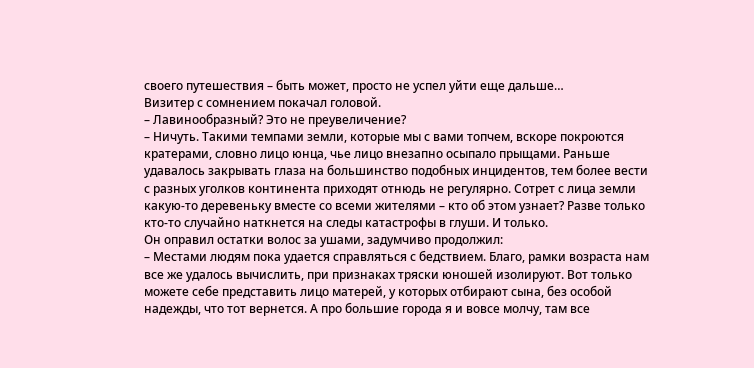своего путешествия – быть может, просто не успел уйти еще дальше…
Визитер с сомнением покачал головой.
– Лавинообразный? Это не преувеличение?
– Ничуть. Такими темпами земли, которые мы с вами топчем, вскоре покроются кратерами, словно лицо юнца, чье лицо внезапно осыпало прыщами. Раньше удавалось закрывать глаза на большинство подобных инцидентов, тем более вести с разных уголков континента приходят отнюдь не регулярно. Сотрет с лица земли какую-то деревеньку вместе со всеми жителями – кто об этом узнает? Разве только кто-то случайно наткнется на следы катастрофы в глуши. И только.
Он оправил остатки волос за ушами, задумчиво продолжил:
– Местами людям пока удается справляться с бедствием. Благо, рамки возраста нам все же удалось вычислить, при признаках тряски юношей изолируют. Вот только можете себе представить лицо матерей, у которых отбирают сына, без особой надежды, что тот вернется. А про большие города я и вовсе молчу, там все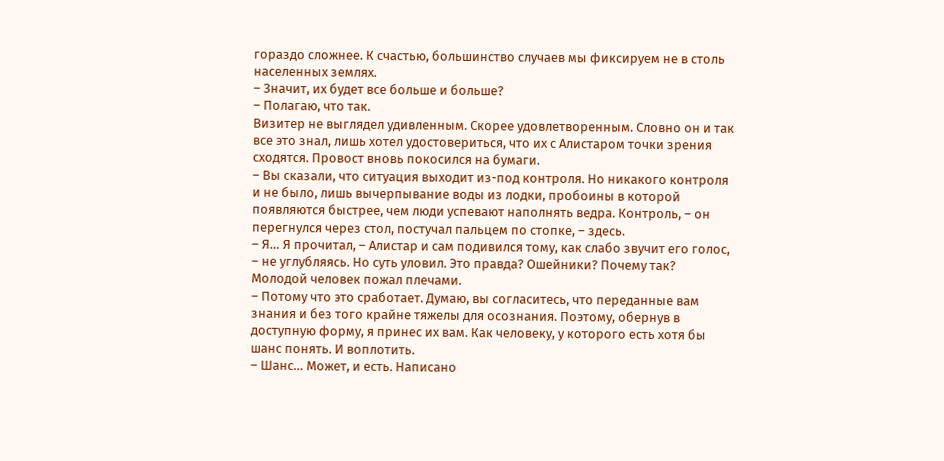гораздо сложнее. К счастью, большинство случаев мы фиксируем не в столь населенных землях.
– Значит, их будет все больше и больше?
– Полагаю, что так.
Визитер не выглядел удивленным. Скорее удовлетворенным. Словно он и так все это знал, лишь хотел удостовериться, что их с Алистаром точки зрения сходятся. Провост вновь покосился на бумаги.
– Вы сказали, что ситуация выходит из-под контроля. Но никакого контроля и не было, лишь вычерпывание воды из лодки, пробоины в которой появляются быстрее, чем люди успевают наполнять ведра. Контроль, – он перегнулся через стол, постучал пальцем по стопке, – здесь.
– Я… Я прочитал, – Алистар и сам подивился тому, как слабо звучит его голос, – не углубляясь. Но суть уловил. Это правда? Ошейники? Почему так?
Молодой человек пожал плечами.
– Потому что это сработает. Думаю, вы согласитесь, что переданные вам знания и без того крайне тяжелы для осознания. Поэтому, обернув в доступную форму, я принес их вам. Как человеку, у которого есть хотя бы шанс понять. И воплотить.
– Шанс… Может, и есть. Написано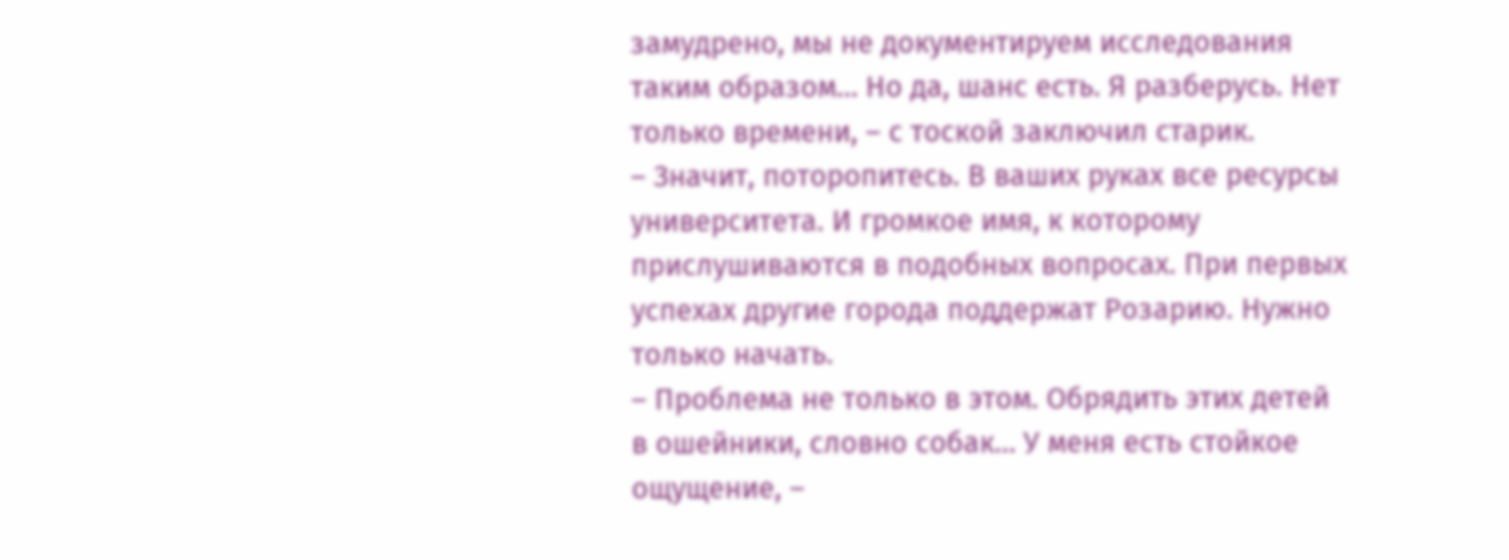замудрено, мы не документируем исследования таким образом… Но да, шанс есть. Я разберусь. Нет только времени, – с тоской заключил старик.
– Значит, поторопитесь. В ваших руках все ресурсы университета. И громкое имя, к которому прислушиваются в подобных вопросах. При первых успехах другие города поддержат Розарию. Нужно только начать.
– Проблема не только в этом. Обрядить этих детей в ошейники, словно собак… У меня есть стойкое ощущение, –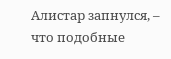Алистар запнулся, – что подобные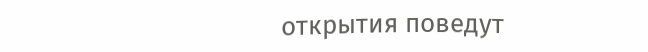открытия поведут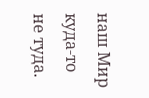наш Мир куда-то не туда.